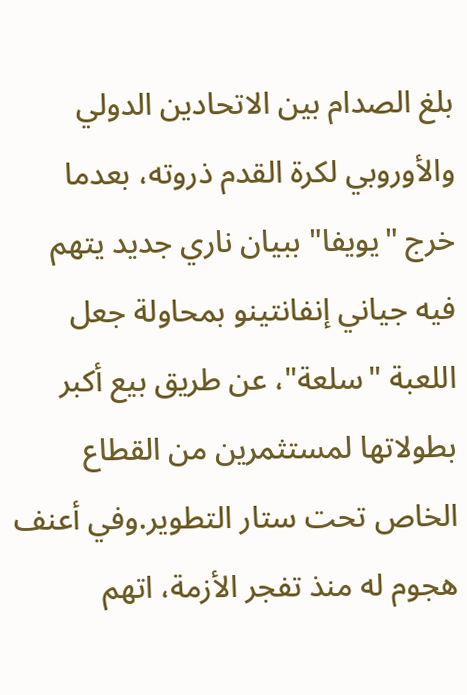بلغ الصدام بين الاتحادين الدولي والأوروبي لكرة القدم ذروته، بعدما خرج "يويفا" ببيان ناري جديد يتهم فيه جياني إنفانتينو بمحاولة جعل اللعبة "سلعة"، عن طريق بيع أكبر بطولاتها لمستثمرين من القطاع الخاص تحت ستار التطوير.وفي أعنف هجوم له منذ تفجر الأزمة، اتهم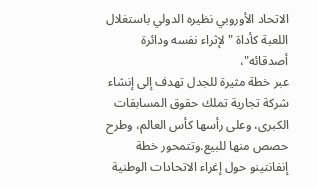الاتحاد الأوروبي نظيره الدولي باستغلال اللعبة كأداة "لإثراء نفسه ودائرة أصدقائه"،
عبر خطة مثيرة للجدل تهدف إلى إنشاء شركة تجارية تملك حقوق المسابقات الكبرى، وعلى رأسها كأس العالم، وطرح حصص منها للبيع.وتتمحور خطة إنفانتينو حول إغراء الاتحادات الوطنية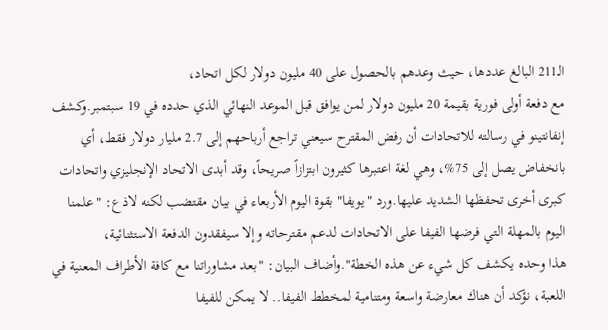الـ211 البالغ عددها، حيث وعدهم بالحصول على 40 مليون دولار لكل اتحاد،
مع دفعة أولى فورية بقيمة 20 مليون دولار لمن يوافق قبل الموعد النهائي الذي حدده في 19 سبتمبر.وكشف إنفانتينو في رسالته للاتحادات أن رفض المقترح سيعني تراجع أرباحهم إلى 2.7 مليار دولار فقط، أي بانخفاض يصل إلى 75%، وهي لغة اعتبرها كثيرون ابتزازاً صريحاً، وقد أبدى الاتحاد الإنجليزي واتحادات كبرى أخرى تحفظها الشديد عليها.ورد "يويفا" بقوة اليوم الأربعاء في بيان مقتضب لكنه لاذع: "علمنا اليوم بالمهلة التي فرضها الفيفا على الاتحادات لدعم مقترحاته وإلا سيفقدون الدفعة الاستثنائية،
هذا وحده يكشف كل شيء عن هذه الخطة".وأضاف البيان: "بعد مشاوراتنا مع كافة الأطراف المعنية في اللعبة، نؤكد أن هناك معارضة واسعة ومتنامية لمخطط الفيفا.. لا يمكن للفيفا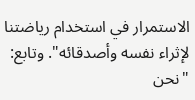الاستمرار في استخدام رياضتنا لإثراء نفسه وأصدقائه". وتابع: "نحن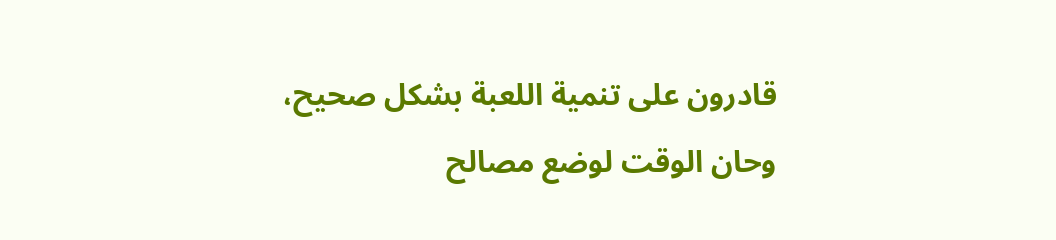قادرون على تنمية اللعبة بشكل صحيح،
وحان الوقت لوضع مصالح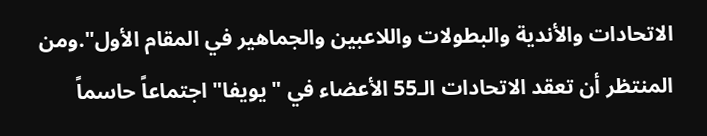الاتحادات والأندية والبطولات واللاعبين والجماهير في المقام الأول".ومن المنتظر أن تعقد الاتحادات الـ55 الأعضاء في "يويفا" اجتماعاً حاسماً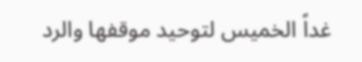غداً الخميس لتوحيد موقفها والرد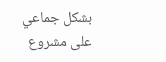بشكل جماعي على مشروع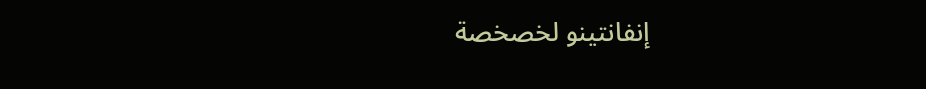إنفانتينو لخصخصة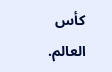كأس العالم.